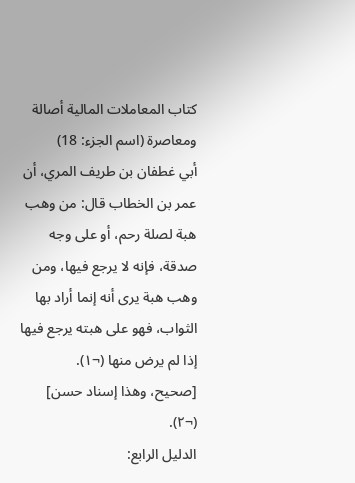كتاب المعاملات المالية أصالة ومعاصرة (اسم الجزء: 18)
أبي غطفان بن طريف المري، أن عمر بن الخطاب قال: من وهب هبة لصلة رحم، أو على وجه صدقة، فإنه لا يرجع فيها، ومن وهب هبة يرى أنه إنما أراد بها الثواب، فهو على هبته يرجع فيها إذا لم يرض منها (¬١).
[صحيح، وهذا إسناد حسن] (¬٢).
الدليل الرابع: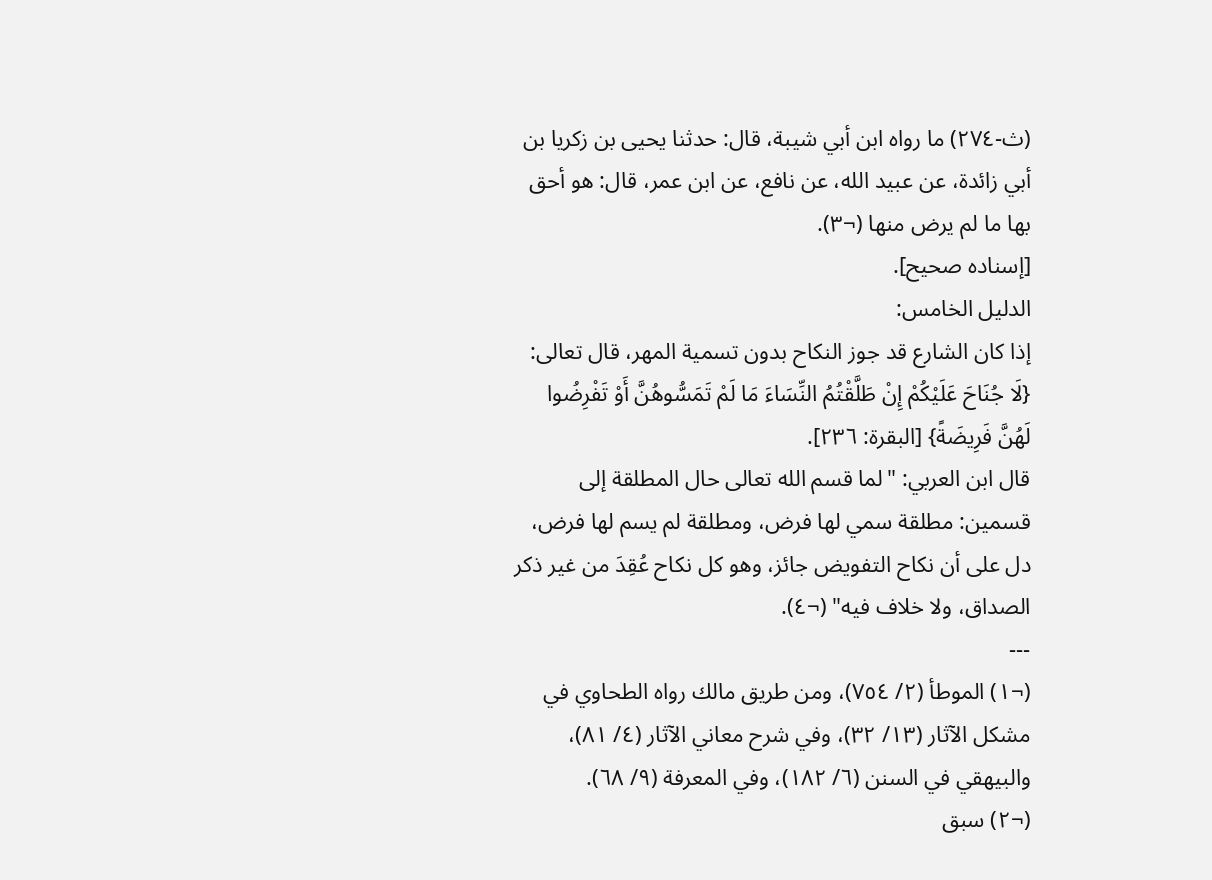(ث-٢٧٤) ما رواه ابن أبي شيبة، قال: حدثنا يحيى بن زكريا بن أبي زائدة، عن عبيد الله، عن نافع، عن ابن عمر، قال: هو أحق بها ما لم يرض منها (¬٣).
[إسناده صحيح].
الدليل الخامس:
إذا كان الشارع قد جوز النكاح بدون تسمية المهر، قال تعالى: {لَا جُنَاحَ عَلَيْكُمْ إِنْ طَلَّقْتُمُ النِّسَاءَ مَا لَمْ تَمَسُّوهُنَّ أَوْ تَفْرِضُوا لَهُنَّ فَرِيضَةً} [البقرة: ٢٣٦].
قال ابن العربي: "لما قسم الله تعالى حال المطلقة إلى قسمين: مطلقة سمي لها فرض، ومطلقة لم يسم لها فرض، دل على أن نكاح التفويض جائز، وهو كل نكاح عُقِدَ من غير ذكر الصداق، ولا خلاف فيه" (¬٤).
---
(¬١) الموطأ (٢/ ٧٥٤)، ومن طريق مالك رواه الطحاوي في مشكل الآثار (١٣/ ٣٢)، وفي شرح معاني الآثار (٤/ ٨١)، والبيهقي في السنن (٦/ ١٨٢)، وفي المعرفة (٩/ ٦٨).
(¬٢) سبق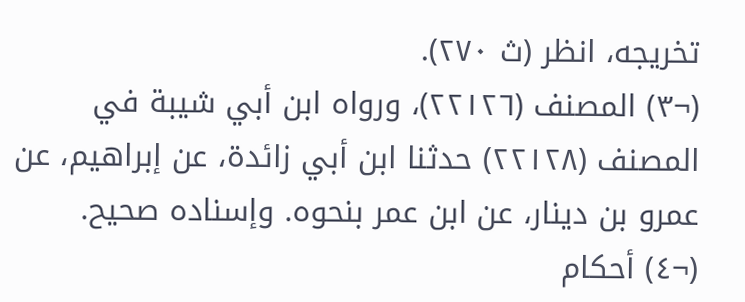تخريجه، انظر (ث ٢٧٠).
(¬٣) المصنف (٢٢١٢٦)، ورواه ابن أبي شيبة في المصنف (٢٢١٢٨) حدثنا ابن أبي زائدة، عن إبراهيم، عن عمرو بن دينار، عن ابن عمر بنحوه. وإسناده صحيح.
(¬٤) أحكام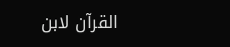القرآن لابن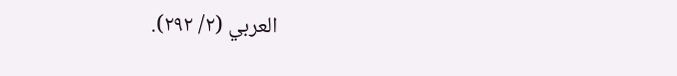العربي (٢/ ٢٩٢).